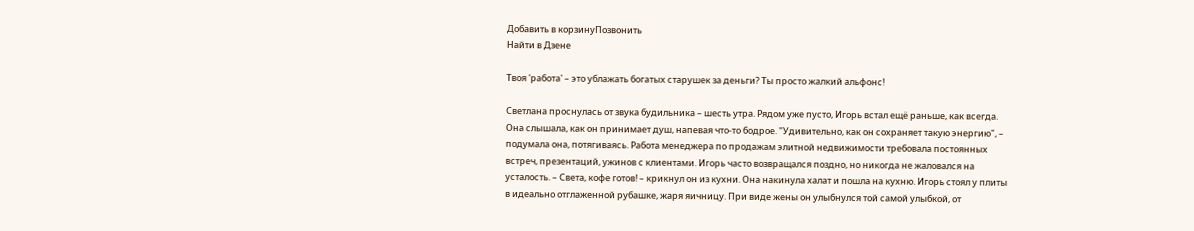Добавить в корзинуПозвонить
Найти в Дзене

Твоя 'работа' – это ублажать богатых старушек за деньги? Ты просто жалкий альфонс!

Светлана проснулась от звука будильника – шесть утра. Рядом уже пусто, Игорь встал ещё раньше, как всегда. Она слышала, как он принимает душ, напевая что-то бодрое. "Удивительно, как он сохраняет такую энергию", – подумала она, потягиваясь. Работа менеджера по продажам элитной недвижимости требовала постоянных встреч, презентаций, ужинов с клиентами. Игорь часто возвращался поздно, но никогда не жаловался на усталость. – Света, кофе готов! – крикнул он из кухни. Она накинула халат и пошла на кухню. Игорь стоял у плиты в идеально отглаженной рубашке, жаря яичницу. При виде жены он улыбнулся той самой улыбкой, от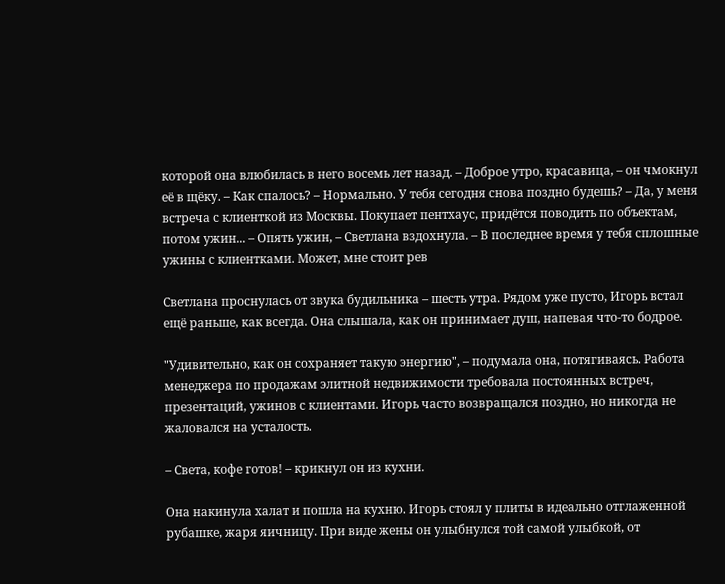которой она влюбилась в него восемь лет назад. – Доброе утро, красавица, – он чмокнул её в щёку. – Как спалось? – Нормально. У тебя сегодня снова поздно будешь? – Да, у меня встреча с клиенткой из Москвы. Покупает пентхаус, придётся поводить по объектам, потом ужин... – Опять ужин, – Светлана вздохнула. – В последнее время у тебя сплошные ужины с клиентками. Может, мне стоит рев

Светлана проснулась от звука будильника – шесть утра. Рядом уже пусто, Игорь встал ещё раньше, как всегда. Она слышала, как он принимает душ, напевая что-то бодрое.

"Удивительно, как он сохраняет такую энергию", – подумала она, потягиваясь. Работа менеджера по продажам элитной недвижимости требовала постоянных встреч, презентаций, ужинов с клиентами. Игорь часто возвращался поздно, но никогда не жаловался на усталость.

– Света, кофе готов! – крикнул он из кухни.

Она накинула халат и пошла на кухню. Игорь стоял у плиты в идеально отглаженной рубашке, жаря яичницу. При виде жены он улыбнулся той самой улыбкой, от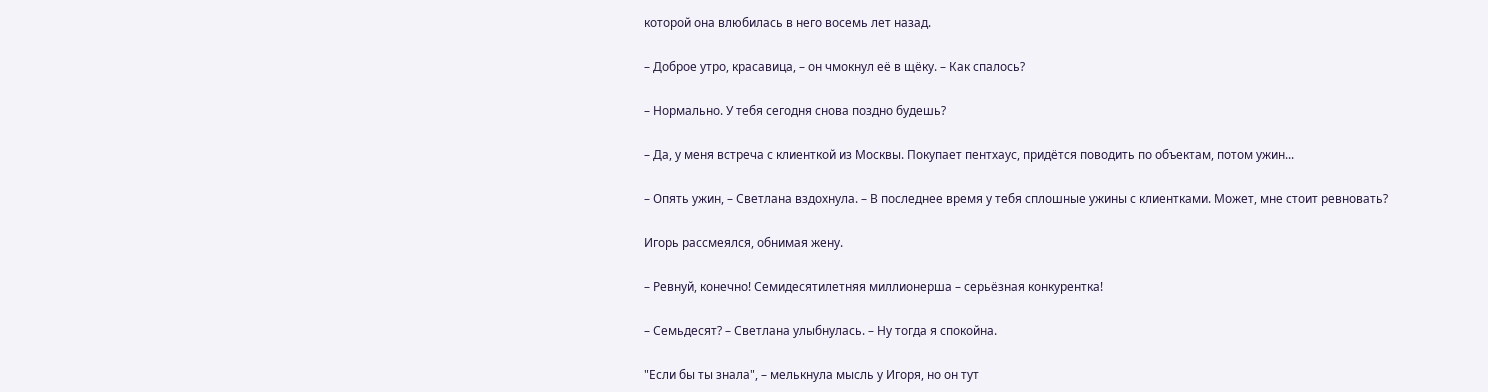которой она влюбилась в него восемь лет назад.

– Доброе утро, красавица, – он чмокнул её в щёку. – Как спалось?

– Нормально. У тебя сегодня снова поздно будешь?

– Да, у меня встреча с клиенткой из Москвы. Покупает пентхаус, придётся поводить по объектам, потом ужин...

– Опять ужин, – Светлана вздохнула. – В последнее время у тебя сплошные ужины с клиентками. Может, мне стоит ревновать?

Игорь рассмеялся, обнимая жену.

– Ревнуй, конечно! Семидесятилетняя миллионерша – серьёзная конкурентка!

– Семьдесят? – Светлана улыбнулась. – Ну тогда я спокойна.

"Если бы ты знала", – мелькнула мысль у Игоря, но он тут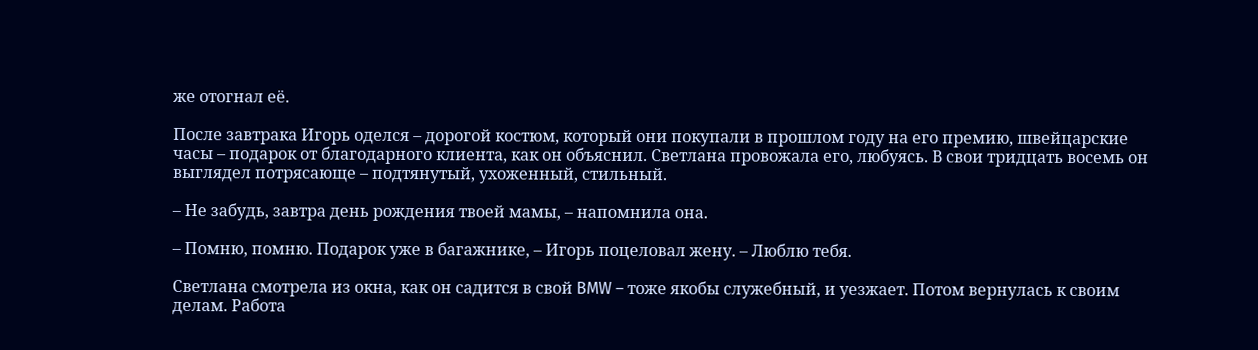же отогнал её.

После завтрака Игорь оделся – дорогой костюм, который они покупали в прошлом году на его премию, швейцарские часы – подарок от благодарного клиента, как он объяснил. Светлана провожала его, любуясь. В свои тридцать восемь он выглядел потрясающе – подтянутый, ухоженный, стильный.

– Не забудь, завтра день рождения твоей мамы, – напомнила она.

– Помню, помню. Подарок уже в багажнике, – Игорь поцеловал жену. – Люблю тебя.

Светлана смотрела из окна, как он садится в свой BMW – тоже якобы служебный, и уезжает. Потом вернулась к своим делам. Работа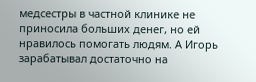медсестры в частной клинике не приносила больших денег, но ей нравилось помогать людям. А Игорь зарабатывал достаточно на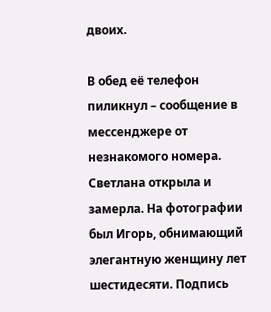двоих.

В обед её телефон пиликнул – сообщение в мессенджере от незнакомого номера. Светлана открыла и замерла. На фотографии был Игорь, обнимающий элегантную женщину лет шестидесяти. Подпись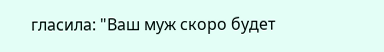гласила: "Ваш муж скоро будет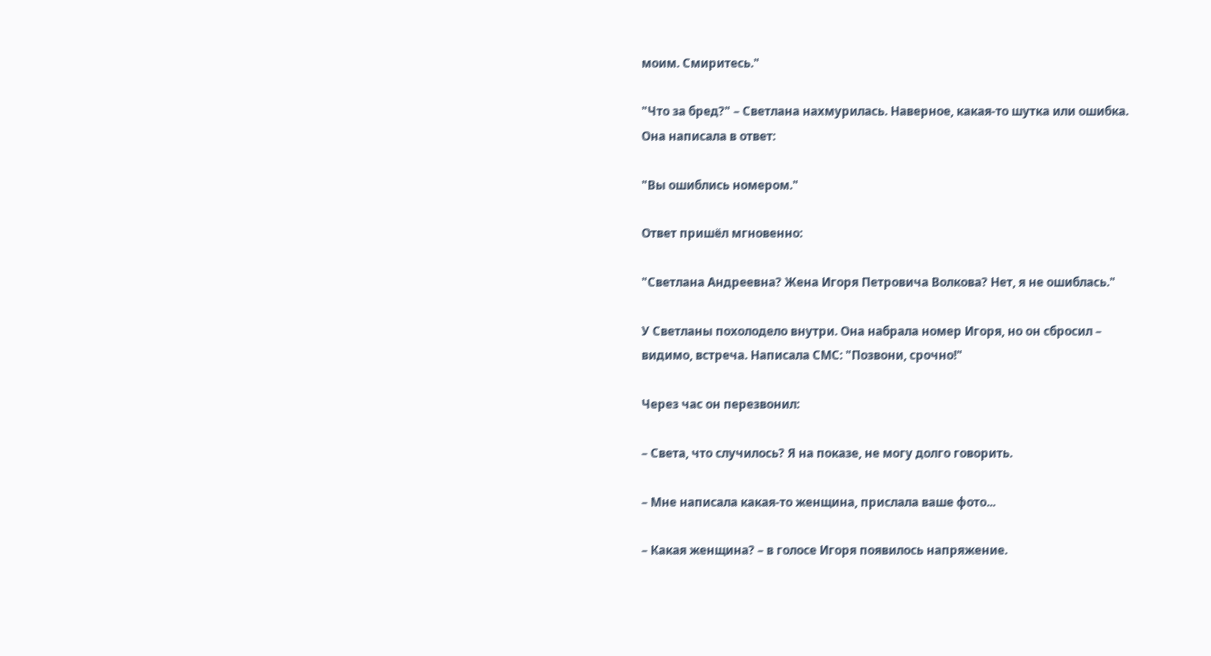моим. Смиритесь."

"Что за бред?" – Светлана нахмурилась. Наверное, какая-то шутка или ошибка. Она написала в ответ:

"Вы ошиблись номером."

Ответ пришёл мгновенно:

"Светлана Андреевна? Жена Игоря Петровича Волкова? Нет, я не ошиблась."

У Светланы похолодело внутри. Она набрала номер Игоря, но он сбросил – видимо, встреча. Написала СМС: "Позвони, срочно!"

Через час он перезвонил:

– Света, что случилось? Я на показе, не могу долго говорить.

– Мне написала какая-то женщина, прислала ваше фото...

– Какая женщина? – в голосе Игоря появилось напряжение.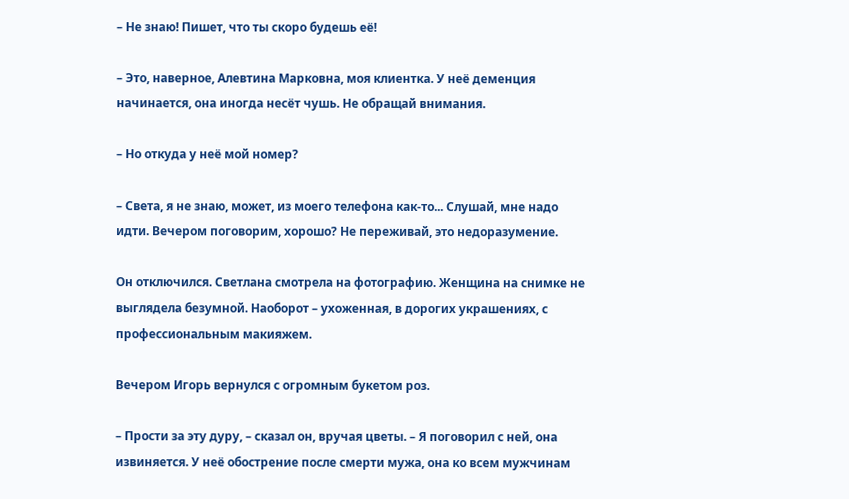– Не знаю! Пишет, что ты скоро будешь её!

– Это, наверное, Алевтина Марковна, моя клиентка. У неё деменция начинается, она иногда несёт чушь. Не обращай внимания.

– Но откуда у неё мой номер?

– Света, я не знаю, может, из моего телефона как-то... Слушай, мне надо идти. Вечером поговорим, хорошо? Не переживай, это недоразумение.

Он отключился. Светлана смотрела на фотографию. Женщина на снимке не выглядела безумной. Наоборот – ухоженная, в дорогих украшениях, с профессиональным макияжем.

Вечером Игорь вернулся с огромным букетом роз.

– Прости за эту дуру, – сказал он, вручая цветы. – Я поговорил с ней, она извиняется. У неё обострение после смерти мужа, она ко всем мужчинам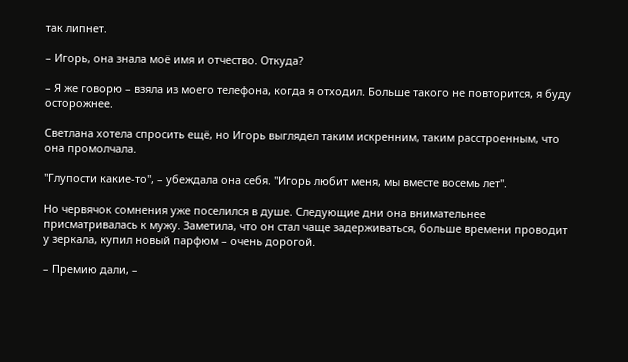так липнет.

– Игорь, она знала моё имя и отчество. Откуда?

– Я же говорю – взяла из моего телефона, когда я отходил. Больше такого не повторится, я буду осторожнее.

Светлана хотела спросить ещё, но Игорь выглядел таким искренним, таким расстроенным, что она промолчала.

"Глупости какие-то", – убеждала она себя. "Игорь любит меня, мы вместе восемь лет".

Но червячок сомнения уже поселился в душе. Следующие дни она внимательнее присматривалась к мужу. Заметила, что он стал чаще задерживаться, больше времени проводит у зеркала, купил новый парфюм – очень дорогой.

– Премию дали, –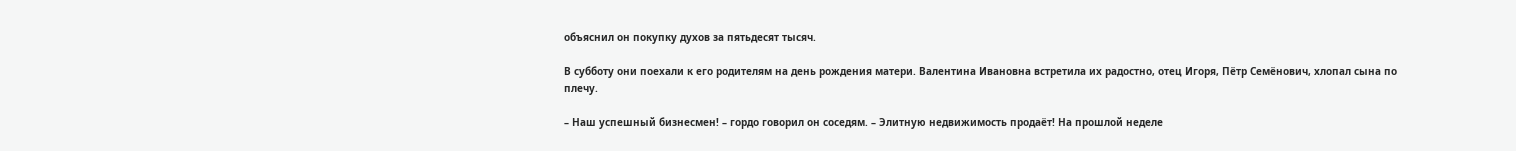объяснил он покупку духов за пятьдесят тысяч.

В субботу они поехали к его родителям на день рождения матери. Валентина Ивановна встретила их радостно, отец Игоря, Пётр Семёнович, хлопал сына по плечу.

– Наш успешный бизнесмен! – гордо говорил он соседям. – Элитную недвижимость продаёт! На прошлой неделе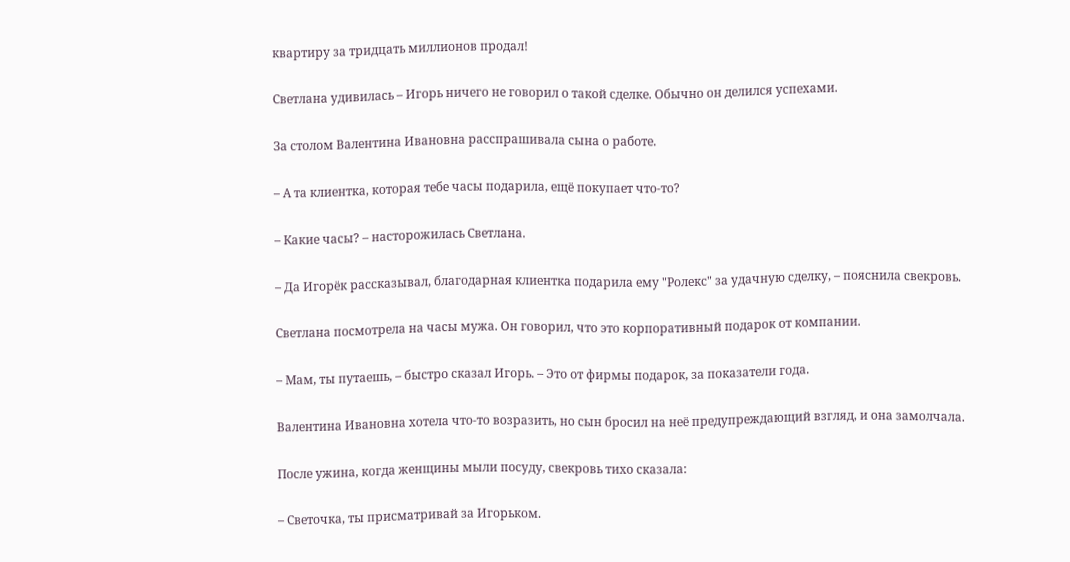квартиру за тридцать миллионов продал!

Светлана удивилась – Игорь ничего не говорил о такой сделке. Обычно он делился успехами.

За столом Валентина Ивановна расспрашивала сына о работе.

– А та клиентка, которая тебе часы подарила, ещё покупает что-то?

– Какие часы? – насторожилась Светлана.

– Да Игорёк рассказывал, благодарная клиентка подарила ему "Ролекс" за удачную сделку, – пояснила свекровь.

Светлана посмотрела на часы мужа. Он говорил, что это корпоративный подарок от компании.

– Мам, ты путаешь, – быстро сказал Игорь. – Это от фирмы подарок, за показатели года.

Валентина Ивановна хотела что-то возразить, но сын бросил на неё предупреждающий взгляд, и она замолчала.

После ужина, когда женщины мыли посуду, свекровь тихо сказала:

– Светочка, ты присматривай за Игорьком.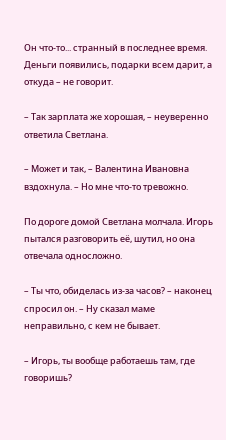Он что-то... странный в последнее время. Деньги появились, подарки всем дарит, а откуда – не говорит.

– Так зарплата же хорошая, – неуверенно ответила Светлана.

– Может и так, – Валентина Ивановна вздохнула. – Но мне что-то тревожно.

По дороге домой Светлана молчала. Игорь пытался разговорить её, шутил, но она отвечала односложно.

– Ты что, обиделась из-за часов? – наконец спросил он. – Ну сказал маме неправильно, с кем не бывает.

– Игорь, ты вообще работаешь там, где говоришь?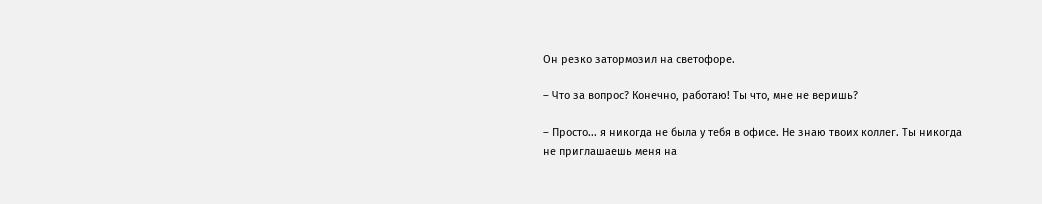Он резко затормозил на светофоре.

– Что за вопрос? Конечно, работаю! Ты что, мне не веришь?

– Просто... я никогда не была у тебя в офисе. Не знаю твоих коллег. Ты никогда не приглашаешь меня на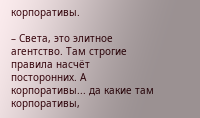корпоративы.

– Света, это элитное агентство. Там строгие правила насчёт посторонних. А корпоративы... да какие там корпоративы,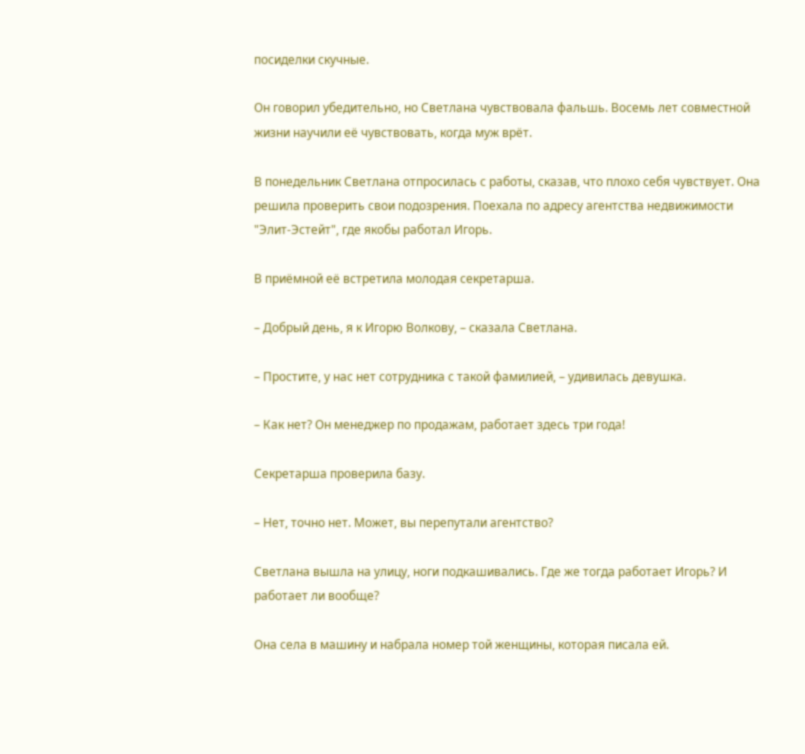посиделки скучные.

Он говорил убедительно, но Светлана чувствовала фальшь. Восемь лет совместной жизни научили её чувствовать, когда муж врёт.

В понедельник Светлана отпросилась с работы, сказав, что плохо себя чувствует. Она решила проверить свои подозрения. Поехала по адресу агентства недвижимости "Элит-Эстейт", где якобы работал Игорь.

В приёмной её встретила молодая секретарша.

– Добрый день, я к Игорю Волкову, – сказала Светлана.

– Простите, у нас нет сотрудника с такой фамилией, – удивилась девушка.

– Как нет? Он менеджер по продажам, работает здесь три года!

Секретарша проверила базу.

– Нет, точно нет. Может, вы перепутали агентство?

Светлана вышла на улицу, ноги подкашивались. Где же тогда работает Игорь? И работает ли вообще?

Она села в машину и набрала номер той женщины, которая писала ей.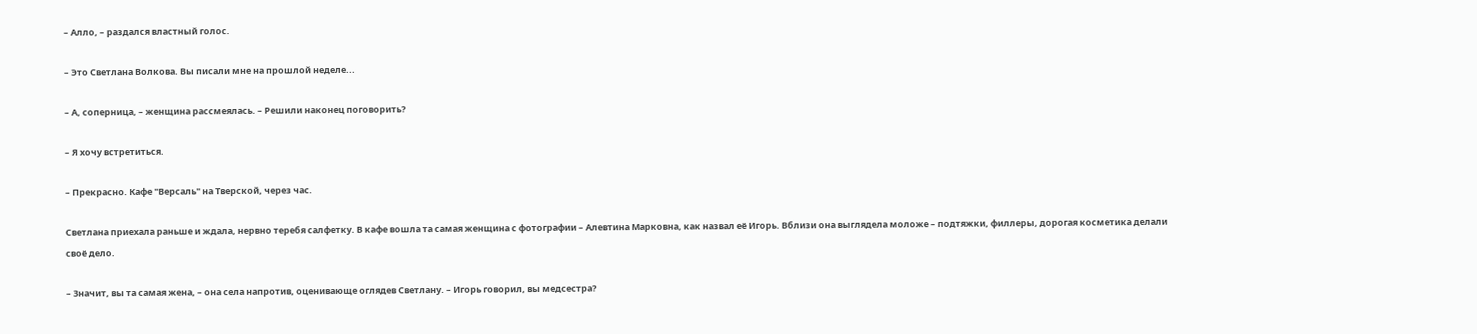– Алло, – раздался властный голос.

– Это Светлана Волкова. Вы писали мне на прошлой неделе...

– А, соперница, – женщина рассмеялась. – Решили наконец поговорить?

– Я хочу встретиться.

– Прекрасно. Кафе "Версаль" на Тверской, через час.

Светлана приехала раньше и ждала, нервно теребя салфетку. В кафе вошла та самая женщина с фотографии – Алевтина Марковна, как назвал её Игорь. Вблизи она выглядела моложе – подтяжки, филлеры, дорогая косметика делали своё дело.

– Значит, вы та самая жена, – она села напротив, оценивающе оглядев Светлану. – Игорь говорил, вы медсестра?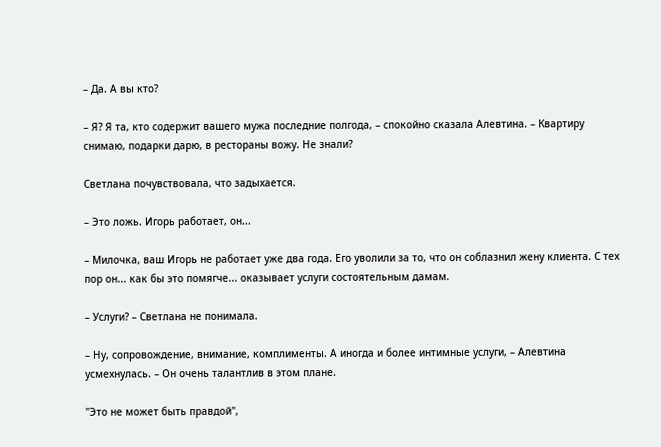– Да. А вы кто?

– Я? Я та, кто содержит вашего мужа последние полгода, – спокойно сказала Алевтина. – Квартиру снимаю, подарки дарю, в рестораны вожу. Не знали?

Светлана почувствовала, что задыхается.

– Это ложь. Игорь работает, он...

– Милочка, ваш Игорь не работает уже два года. Его уволили за то, что он соблазнил жену клиента. С тех пор он... как бы это помягче... оказывает услуги состоятельным дамам.

– Услуги? – Светлана не понимала.

– Ну, сопровождение, внимание, комплименты. А иногда и более интимные услуги, – Алевтина усмехнулась. – Он очень талантлив в этом плане.

"Это не может быть правдой",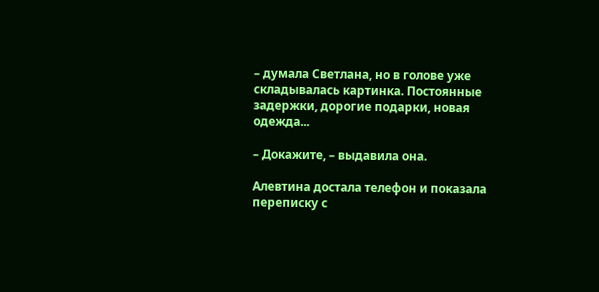– думала Светлана, но в голове уже складывалась картинка. Постоянные задержки, дорогие подарки, новая одежда...

– Докажите, – выдавила она.

Алевтина достала телефон и показала переписку с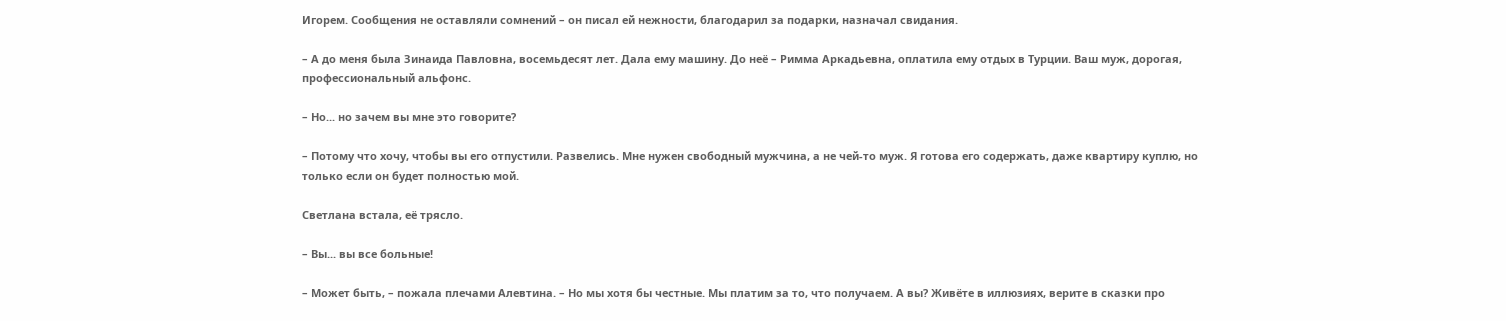Игорем. Сообщения не оставляли сомнений – он писал ей нежности, благодарил за подарки, назначал свидания.

– А до меня была Зинаида Павловна, восемьдесят лет. Дала ему машину. До неё – Римма Аркадьевна, оплатила ему отдых в Турции. Ваш муж, дорогая, профессиональный альфонс.

– Но... но зачем вы мне это говорите?

– Потому что хочу, чтобы вы его отпустили. Развелись. Мне нужен свободный мужчина, а не чей-то муж. Я готова его содержать, даже квартиру куплю, но только если он будет полностью мой.

Светлана встала, её трясло.

– Вы... вы все больные!

– Может быть, – пожала плечами Алевтина. – Но мы хотя бы честные. Мы платим за то, что получаем. А вы? Живёте в иллюзиях, верите в сказки про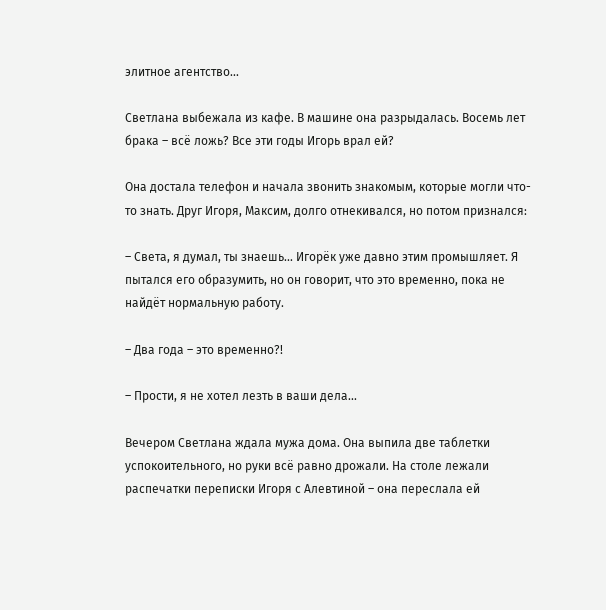элитное агентство...

Светлана выбежала из кафе. В машине она разрыдалась. Восемь лет брака – всё ложь? Все эти годы Игорь врал ей?

Она достала телефон и начала звонить знакомым, которые могли что-то знать. Друг Игоря, Максим, долго отнекивался, но потом признался:

– Света, я думал, ты знаешь... Игорёк уже давно этим промышляет. Я пытался его образумить, но он говорит, что это временно, пока не найдёт нормальную работу.

– Два года – это временно?!

– Прости, я не хотел лезть в ваши дела...

Вечером Светлана ждала мужа дома. Она выпила две таблетки успокоительного, но руки всё равно дрожали. На столе лежали распечатки переписки Игоря с Алевтиной – она переслала ей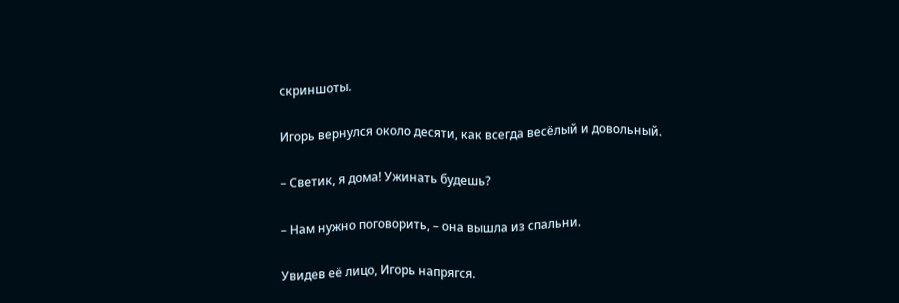скриншоты.

Игорь вернулся около десяти, как всегда весёлый и довольный.

– Светик, я дома! Ужинать будешь?

– Нам нужно поговорить, – она вышла из спальни.

Увидев её лицо, Игорь напрягся.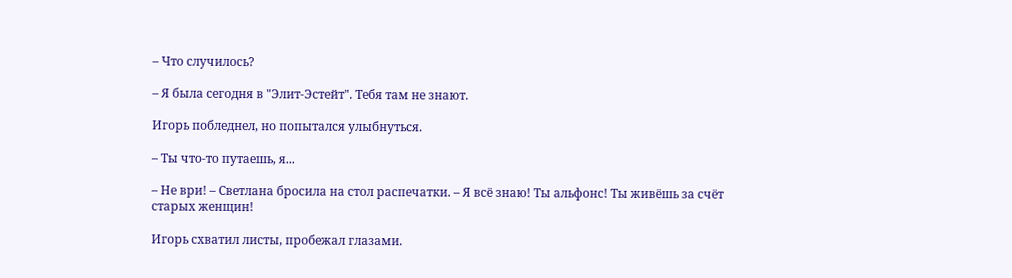– Что случилось?

– Я была сегодня в "Элит-Эстейт". Тебя там не знают.

Игорь побледнел, но попытался улыбнуться.

– Ты что-то путаешь, я...

– Не ври! – Светлана бросила на стол распечатки. – Я всё знаю! Ты альфонс! Ты живёшь за счёт старых женщин!

Игорь схватил листы, пробежал глазами.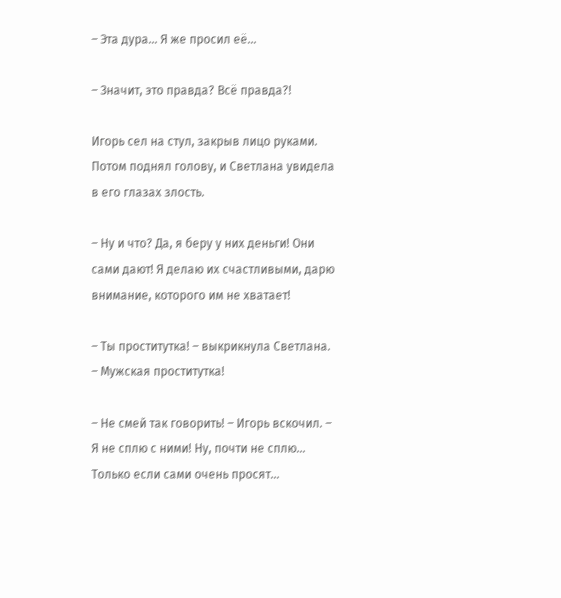– Эта дура... Я же просил её...

– Значит, это правда? Всё правда?!

Игорь сел на стул, закрыв лицо руками. Потом поднял голову, и Светлана увидела в его глазах злость.

– Ну и что? Да, я беру у них деньги! Они сами дают! Я делаю их счастливыми, дарю внимание, которого им не хватает!

– Ты проститутка! – выкрикнула Светлана. – Мужская проститутка!

– Не смей так говорить! – Игорь вскочил. – Я не сплю с ними! Ну, почти не сплю... Только если сами очень просят...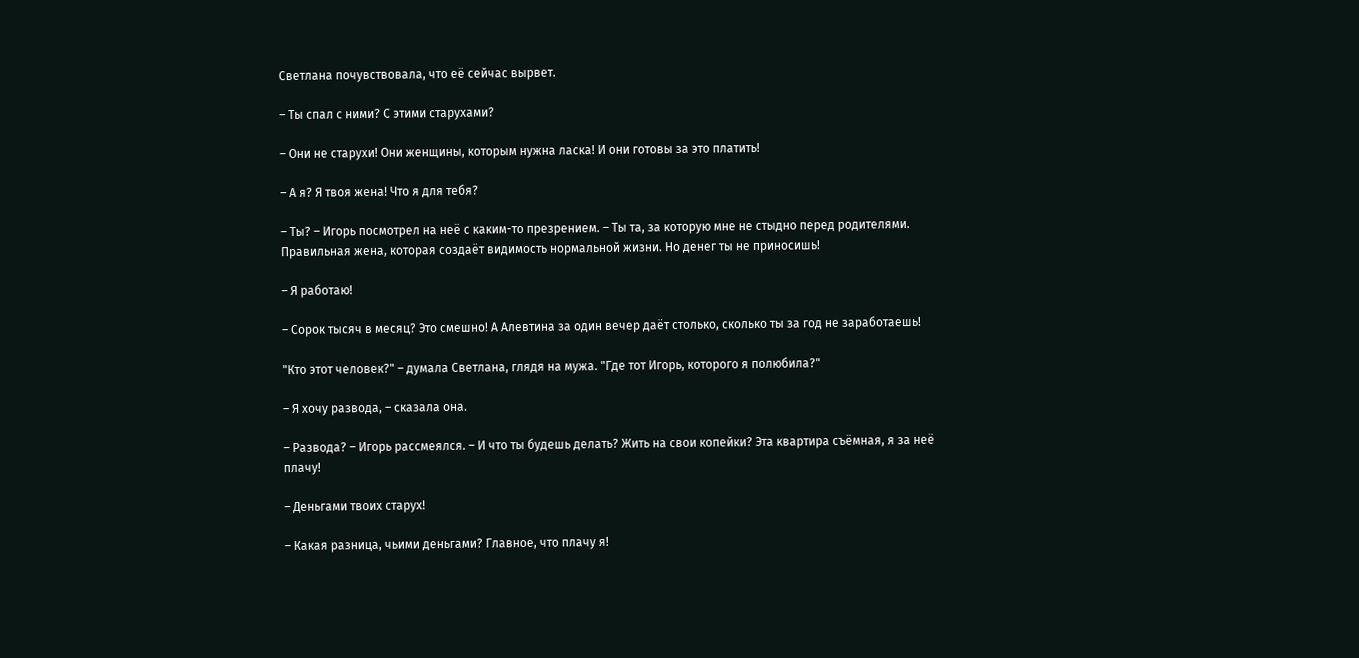Светлана почувствовала, что её сейчас вырвет.

– Ты спал с ними? С этими старухами?

– Они не старухи! Они женщины, которым нужна ласка! И они готовы за это платить!

– А я? Я твоя жена! Что я для тебя?

– Ты? – Игорь посмотрел на неё с каким-то презрением. – Ты та, за которую мне не стыдно перед родителями. Правильная жена, которая создаёт видимость нормальной жизни. Но денег ты не приносишь!

– Я работаю!

– Сорок тысяч в месяц? Это смешно! А Алевтина за один вечер даёт столько, сколько ты за год не заработаешь!

"Кто этот человек?" – думала Светлана, глядя на мужа. "Где тот Игорь, которого я полюбила?"

– Я хочу развода, – сказала она.

– Развода? – Игорь рассмеялся. – И что ты будешь делать? Жить на свои копейки? Эта квартира съёмная, я за неё плачу!

– Деньгами твоих старух!

– Какая разница, чьими деньгами? Главное, что плачу я!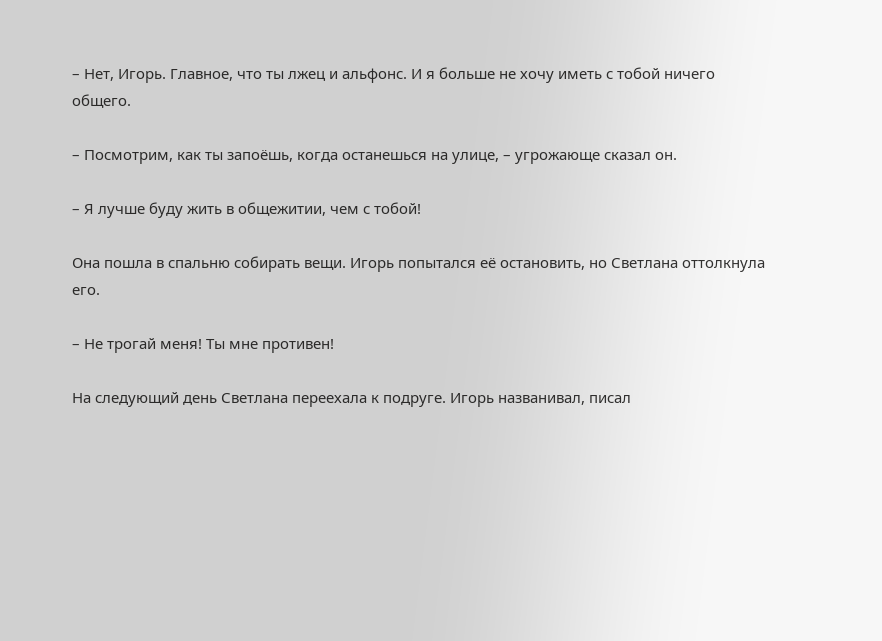– Нет, Игорь. Главное, что ты лжец и альфонс. И я больше не хочу иметь с тобой ничего общего.

– Посмотрим, как ты запоёшь, когда останешься на улице, – угрожающе сказал он.

– Я лучше буду жить в общежитии, чем с тобой!

Она пошла в спальню собирать вещи. Игорь попытался её остановить, но Светлана оттолкнула его.

– Не трогай меня! Ты мне противен!

На следующий день Светлана переехала к подруге. Игорь названивал, писал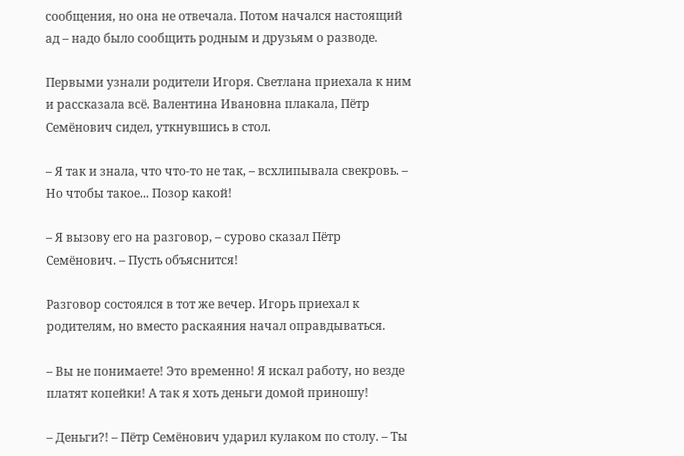сообщения, но она не отвечала. Потом начался настоящий ад – надо было сообщить родным и друзьям о разводе.

Первыми узнали родители Игоря. Светлана приехала к ним и рассказала всё. Валентина Ивановна плакала, Пётр Семёнович сидел, уткнувшись в стол.

– Я так и знала, что что-то не так, – всхлипывала свекровь. – Но чтобы такое... Позор какой!

– Я вызову его на разговор, – сурово сказал Пётр Семёнович. – Пусть объяснится!

Разговор состоялся в тот же вечер. Игорь приехал к родителям, но вместо раскаяния начал оправдываться.

– Вы не понимаете! Это временно! Я искал работу, но везде платят копейки! А так я хоть деньги домой приношу!

– Деньги?! – Пётр Семёнович ударил кулаком по столу. – Ты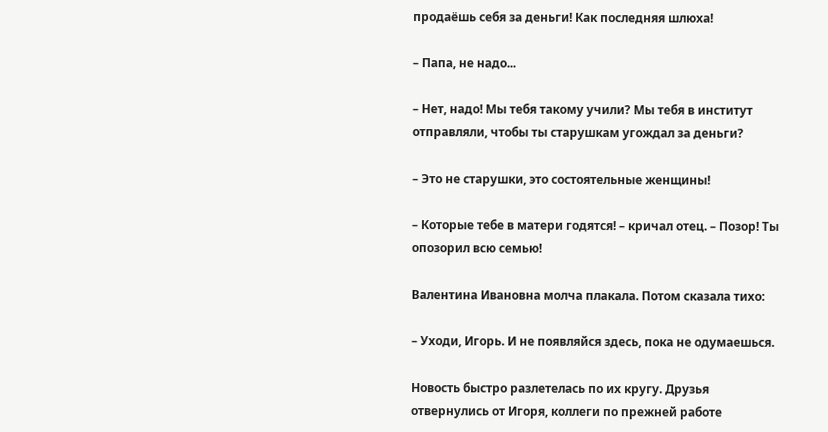продаёшь себя за деньги! Как последняя шлюха!

– Папа, не надо...

– Нет, надо! Мы тебя такому учили? Мы тебя в институт отправляли, чтобы ты старушкам угождал за деньги?

– Это не старушки, это состоятельные женщины!

– Которые тебе в матери годятся! – кричал отец. – Позор! Ты опозорил всю семью!

Валентина Ивановна молча плакала. Потом сказала тихо:

– Уходи, Игорь. И не появляйся здесь, пока не одумаешься.

Новость быстро разлетелась по их кругу. Друзья отвернулись от Игоря, коллеги по прежней работе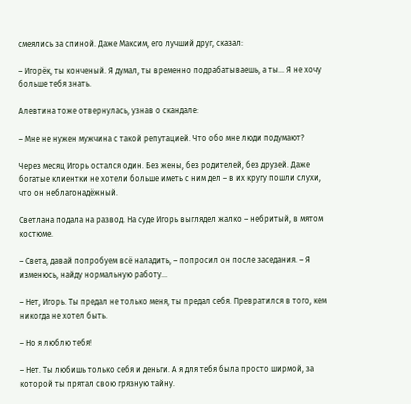смеялись за спиной. Даже Максим, его лучший друг, сказал:

– Игорёк, ты конченый. Я думал, ты временно подрабатываешь, а ты... Я не хочу больше тебя знать.

Алевтина тоже отвернулась, узнав о скандале:

– Мне не нужен мужчина с такой репутацией. Что обо мне люди подумают?

Через месяц Игорь остался один. Без жены, без родителей, без друзей. Даже богатые клиентки не хотели больше иметь с ним дел – в их кругу пошли слухи, что он неблагонадёжный.

Светлана подала на развод. На суде Игорь выглядел жалко – небритый, в мятом костюме.

– Света, давай попробуем всё наладить, – попросил он после заседания. – Я изменюсь, найду нормальную работу...

– Нет, Игорь. Ты предал не только меня, ты предал себя. Превратился в того, кем никогда не хотел быть.

– Но я люблю тебя!

– Нет. Ты любишь только себя и деньги. А я для тебя была просто ширмой, за которой ты прятал свою грязную тайну.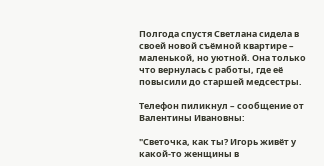Полгода спустя Светлана сидела в своей новой съёмной квартире – маленькой, но уютной. Она только что вернулась с работы, где её повысили до старшей медсестры.

Телефон пиликнул – сообщение от Валентины Ивановны:

"Светочка, как ты? Игорь живёт у какой-то женщины в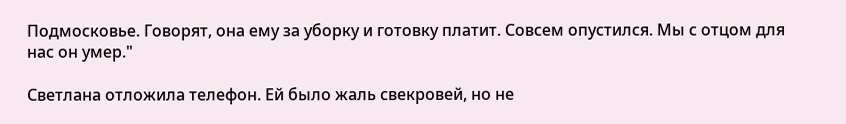Подмосковье. Говорят, она ему за уборку и готовку платит. Совсем опустился. Мы с отцом для нас он умер."

Светлана отложила телефон. Ей было жаль свекровей, но не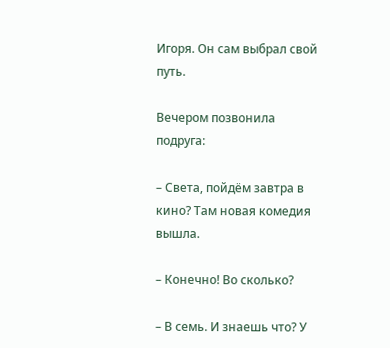Игоря. Он сам выбрал свой путь.

Вечером позвонила подруга:

– Света, пойдём завтра в кино? Там новая комедия вышла.

– Конечно! Во сколько?

– В семь. И знаешь что? У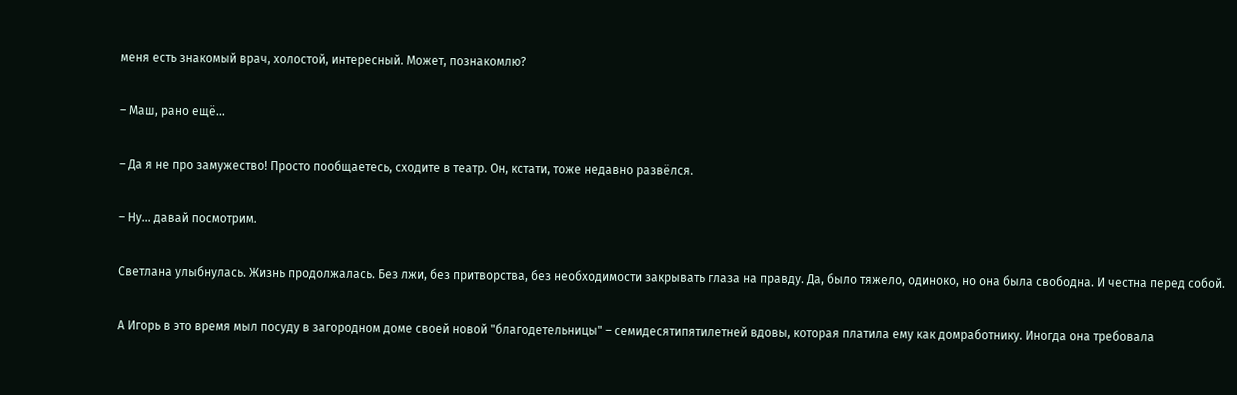меня есть знакомый врач, холостой, интересный. Может, познакомлю?

– Маш, рано ещё...

– Да я не про замужество! Просто пообщаетесь, сходите в театр. Он, кстати, тоже недавно развёлся.

– Ну... давай посмотрим.

Светлана улыбнулась. Жизнь продолжалась. Без лжи, без притворства, без необходимости закрывать глаза на правду. Да, было тяжело, одиноко, но она была свободна. И честна перед собой.

А Игорь в это время мыл посуду в загородном доме своей новой "благодетельницы" – семидесятипятилетней вдовы, которая платила ему как домработнику. Иногда она требовала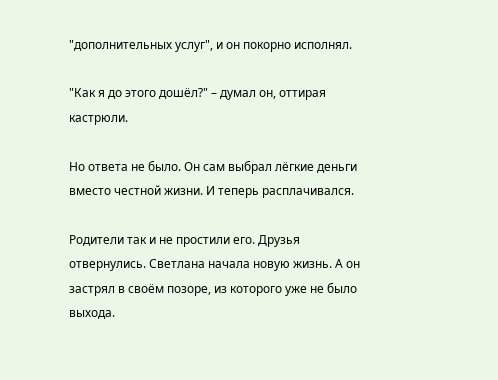"дополнительных услуг", и он покорно исполнял.

"Как я до этого дошёл?" – думал он, оттирая кастрюли.

Но ответа не было. Он сам выбрал лёгкие деньги вместо честной жизни. И теперь расплачивался.

Родители так и не простили его. Друзья отвернулись. Светлана начала новую жизнь. А он застрял в своём позоре, из которого уже не было выхода.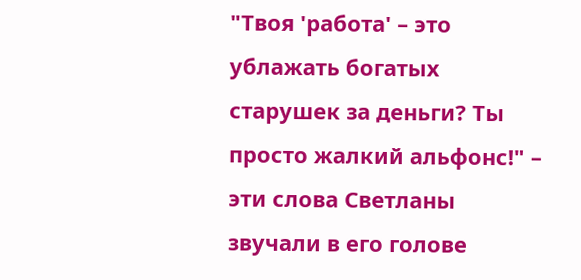"Твоя 'работа' – это ублажать богатых старушек за деньги? Ты просто жалкий альфонс!" – эти слова Светланы звучали в его голове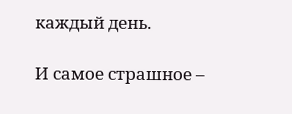каждый день.

И самое страшное –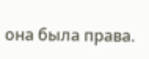она была права.